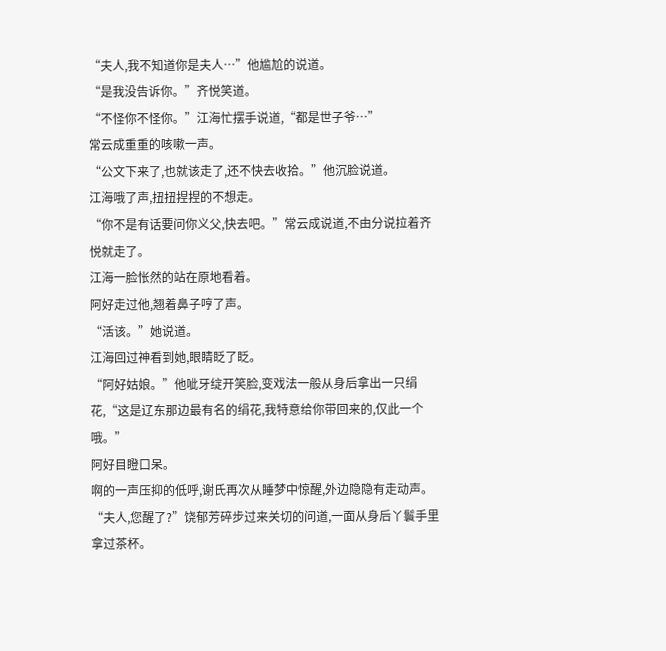“夫人,我不知道你是夫人…”他尴尬的说道。
“是我没告诉你。”齐悦笑道。
“不怪你不怪你。”江海忙摆手说道,“都是世子爷…”
常云成重重的咳嗽一声。
“公文下来了,也就该走了,还不快去收拾。”他沉脸说道。
江海哦了声,扭扭捏捏的不想走。
“你不是有话要问你义父,快去吧。”常云成说道,不由分说拉着齐悦就走了。
江海一脸怅然的站在原地看着。
阿好走过他,翘着鼻子哼了声。
“活该。”她说道。
江海回过神看到她,眼睛眨了眨。
“阿好姑娘。”他呲牙绽开笑脸,变戏法一般从身后拿出一只绢花,“这是辽东那边最有名的绢花,我特意给你带回来的,仅此一个哦。”
阿好目瞪口呆。
啊的一声压抑的低呼,谢氏再次从睡梦中惊醒,外边隐隐有走动声。
“夫人,您醒了?”饶郁芳碎步过来关切的问道,一面从身后丫鬟手里拿过茶杯。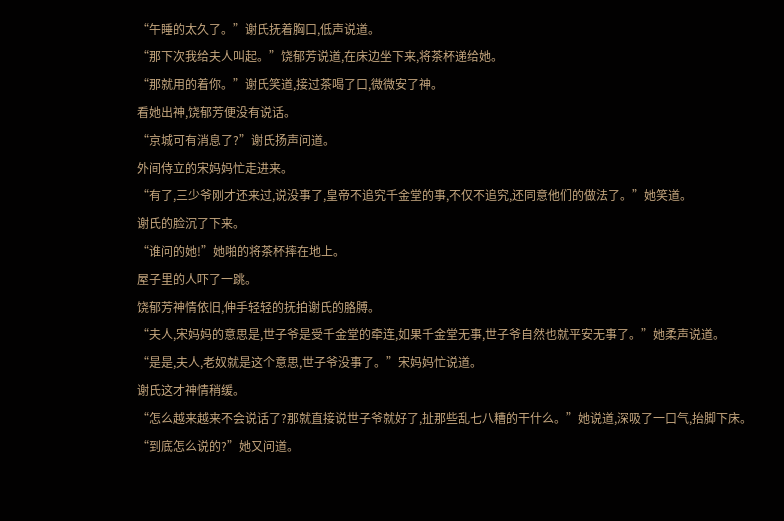“午睡的太久了。”谢氏抚着胸口,低声说道。
“那下次我给夫人叫起。”饶郁芳说道,在床边坐下来,将茶杯递给她。
“那就用的着你。”谢氏笑道,接过茶喝了口,微微安了神。
看她出神,饶郁芳便没有说话。
“京城可有消息了?”谢氏扬声问道。
外间侍立的宋妈妈忙走进来。
“有了,三少爷刚才还来过,说没事了,皇帝不追究千金堂的事,不仅不追究,还同意他们的做法了。”她笑道。
谢氏的脸沉了下来。
“谁问的她!”她啪的将茶杯摔在地上。
屋子里的人吓了一跳。
饶郁芳神情依旧,伸手轻轻的抚拍谢氏的胳膊。
“夫人,宋妈妈的意思是,世子爷是受千金堂的牵连,如果千金堂无事,世子爷自然也就平安无事了。”她柔声说道。
“是是,夫人,老奴就是这个意思,世子爷没事了。”宋妈妈忙说道。
谢氏这才神情稍缓。
“怎么越来越来不会说话了?那就直接说世子爷就好了,扯那些乱七八糟的干什么。”她说道,深吸了一口气,抬脚下床。
“到底怎么说的?”她又问道。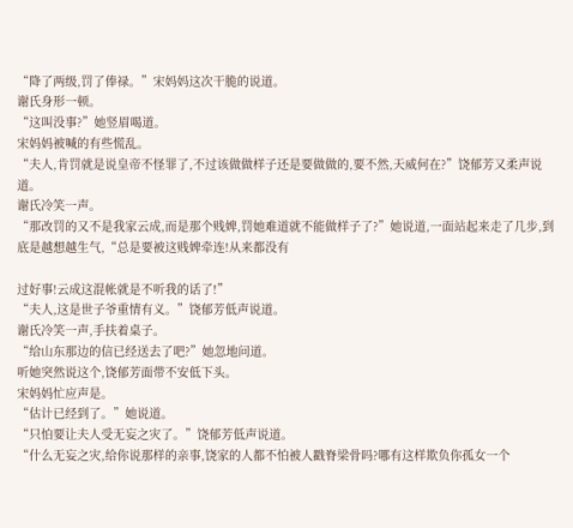“降了两级,罚了俸禄。”宋妈妈这次干脆的说道。
谢氏身形一顿。
“这叫没事?”她竖眉喝道。
宋妈妈被喊的有些慌乱。
“夫人,肯罚就是说皇帝不怪罪了,不过该做做样子还是要做做的,要不然,天威何在?”饶郁芳又柔声说道。
谢氏冷笑一声。
“那改罚的又不是我家云成,而是那个贱婢,罚她难道就不能做样子了?”她说道,一面站起来走了几步,到底是越想越生气,“总是要被这贱婢牵连!从来都没有

过好事!云成这混帐就是不听我的话了!”
“夫人,这是世子爷重情有义。”饶郁芳低声说道。
谢氏冷笑一声,手扶着桌子。
“给山东那边的信已经送去了吧?”她忽地问道。
听她突然说这个,饶郁芳面带不安低下头。
宋妈妈忙应声是。
“估计已经到了。”她说道。
“只怕要让夫人受无妄之灾了。”饶郁芳低声说道。
“什么无妄之灾,给你说那样的亲事,饶家的人都不怕被人戳脊梁骨吗?哪有这样欺负你孤女一个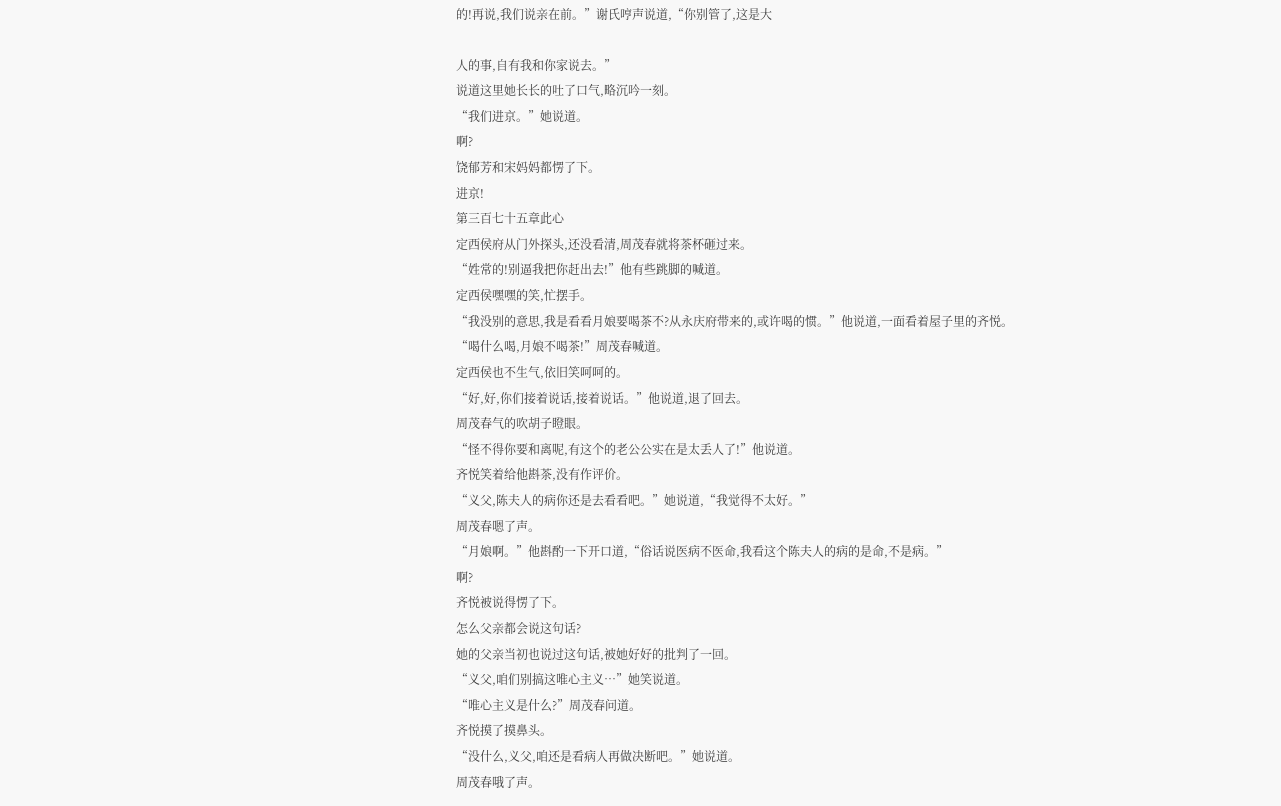的!再说,我们说亲在前。”谢氏哼声说道,“你别管了,这是大

人的事,自有我和你家说去。”
说道这里她长长的吐了口气,略沉吟一刻。
“我们进京。”她说道。
啊?
饶郁芳和宋妈妈都愣了下。
进京!
第三百七十五章此心
定西侯府从门外探头,还没看清,周茂春就将茶杯砸过来。
“姓常的!别逼我把你赶出去!”他有些跳脚的喊道。
定西侯嘿嘿的笑,忙摆手。
“我没别的意思,我是看看月娘要喝茶不?从永庆府带来的,或许喝的惯。”他说道,一面看着屋子里的齐悦。
“喝什么喝,月娘不喝茶!”周茂春喊道。
定西侯也不生气,依旧笑呵呵的。
“好,好,你们接着说话,接着说话。”他说道,退了回去。
周茂春气的吹胡子瞪眼。
“怪不得你要和离呢,有这个的老公公实在是太丢人了!”他说道。
齐悦笑着给他斟茶,没有作评价。
“义父,陈夫人的病你还是去看看吧。”她说道,“我觉得不太好。”
周茂春嗯了声。
“月娘啊。”他斟酌一下开口道,“俗话说医病不医命,我看这个陈夫人的病的是命,不是病。”
啊?
齐悦被说得愣了下。
怎么父亲都会说这句话?
她的父亲当初也说过这句话,被她好好的批判了一回。
“义父,咱们别搞这唯心主义…”她笑说道。
“唯心主义是什么?”周茂春问道。
齐悦摸了摸鼻头。
“没什么,义父,咱还是看病人再做决断吧。”她说道。
周茂春哦了声。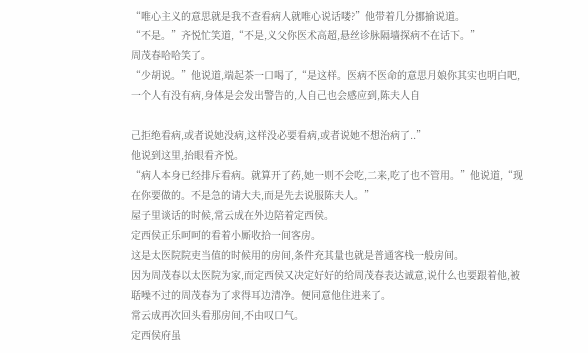“唯心主义的意思就是我不查看病人就唯心说话喽?”他带着几分挪揄说道。
“不是。”齐悦忙笑道,“不是,义父你医术高超,悬丝诊脉隔墙探病不在话下。”
周茂春哈哈笑了。
“少胡说。”他说道,端起茶一口喝了,“是这样。医病不医命的意思月娘你其实也明白吧,一个人有没有病,身体是会发出警告的,人自己也会感应到,陈夫人自

己拒绝看病,或者说她没病,这样没必要看病,或者说她不想治病了..”
他说到这里,抬眼看齐悦。
“病人本身已经排斥看病。就算开了药,她一则不会吃,二来,吃了也不管用。”他说道,“现在你要做的。不是急的请大夫,而是先去说服陈夫人。”
屋子里谈话的时候,常云成在外边陪着定西侯。
定西侯正乐呵呵的看着小厮收拾一间客房。
这是太医院院吏当值的时候用的房间,条件充其量也就是普通客栈一般房间。
因为周茂春以太医院为家,而定西侯又决定好好的给周茂春表达诚意,说什么也要跟着他,被聒噪不过的周茂春为了求得耳边清净。便同意他住进来了。
常云成再次回头看那房间,不由叹口气。
定西侯府虽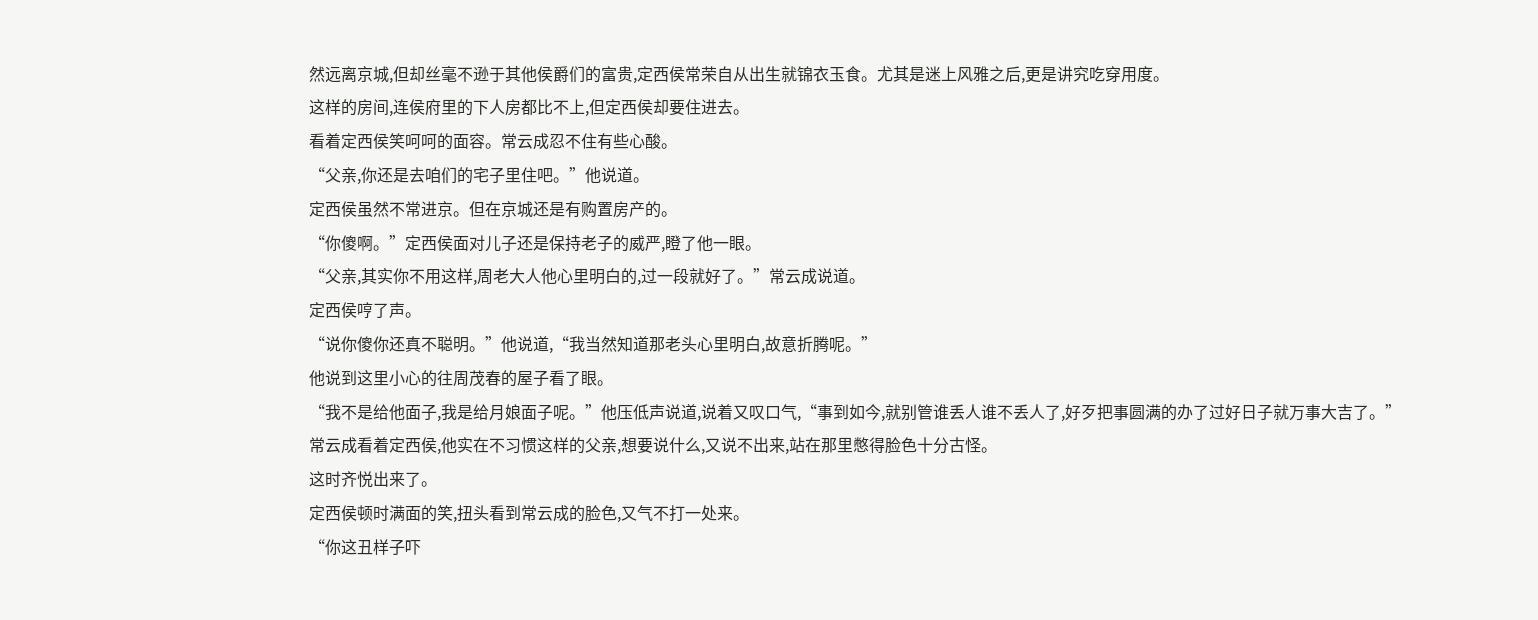然远离京城,但却丝毫不逊于其他侯爵们的富贵,定西侯常荣自从出生就锦衣玉食。尤其是迷上风雅之后,更是讲究吃穿用度。
这样的房间,连侯府里的下人房都比不上,但定西侯却要住进去。
看着定西侯笑呵呵的面容。常云成忍不住有些心酸。
“父亲,你还是去咱们的宅子里住吧。”他说道。
定西侯虽然不常进京。但在京城还是有购置房产的。
“你傻啊。”定西侯面对儿子还是保持老子的威严,瞪了他一眼。
“父亲,其实你不用这样,周老大人他心里明白的,过一段就好了。”常云成说道。
定西侯哼了声。
“说你傻你还真不聪明。”他说道,“我当然知道那老头心里明白,故意折腾呢。”
他说到这里小心的往周茂春的屋子看了眼。
“我不是给他面子,我是给月娘面子呢。”他压低声说道,说着又叹口气,“事到如今,就别管谁丢人谁不丢人了,好歹把事圆满的办了过好日子就万事大吉了。”
常云成看着定西侯,他实在不习惯这样的父亲,想要说什么,又说不出来,站在那里憋得脸色十分古怪。
这时齐悦出来了。
定西侯顿时满面的笑,扭头看到常云成的脸色,又气不打一处来。
“你这丑样子吓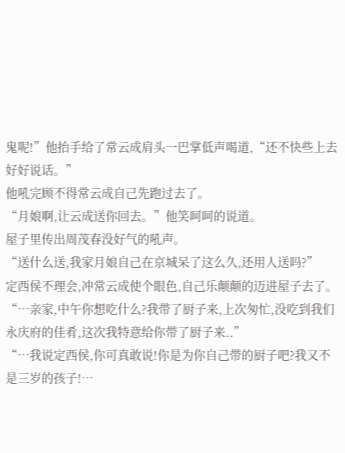鬼呢!”他抬手给了常云成肩头一巴掌低声喝道,“还不快些上去好好说话。”
他吼完顾不得常云成自己先跑过去了。
“月娘啊,让云成送你回去。”他笑呵呵的说道。
屋子里传出周茂春没好气的吼声。
“送什么送,我家月娘自己在京城呆了这么久,还用人送吗?”
定西侯不理会,冲常云成使个眼色,自己乐颠颠的迈进屋子去了。
“…亲家,中午你想吃什么?我带了厨子来,上次匆忙,没吃到我们永庆府的佳肴,这次我特意给你带了厨子来..”
“…我说定西侯,你可真敢说!你是为你自己带的厨子吧?我又不是三岁的孩子!…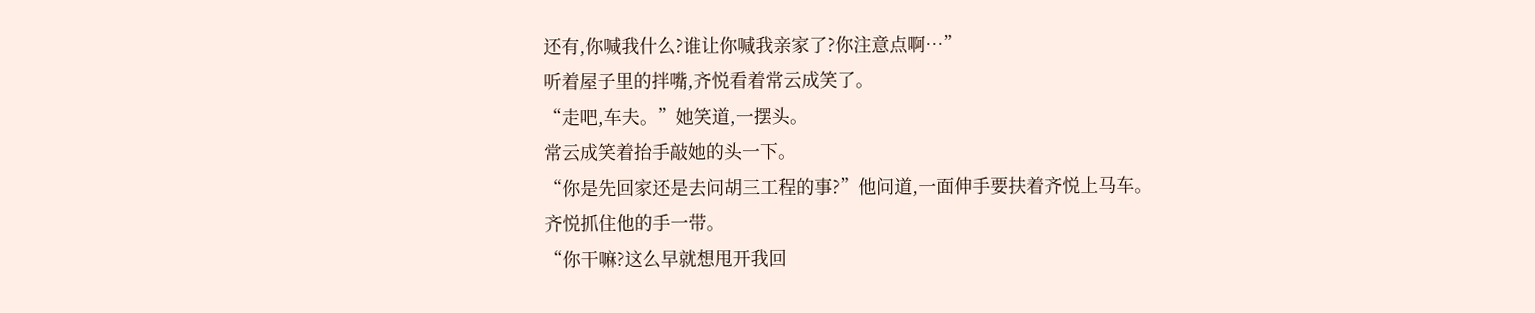还有,你喊我什么?谁让你喊我亲家了?你注意点啊…”
听着屋子里的拌嘴,齐悦看着常云成笑了。
“走吧,车夫。”她笑道,一摆头。
常云成笑着抬手敲她的头一下。
“你是先回家还是去问胡三工程的事?”他问道,一面伸手要扶着齐悦上马车。
齐悦抓住他的手一带。
“你干嘛?这么早就想甩开我回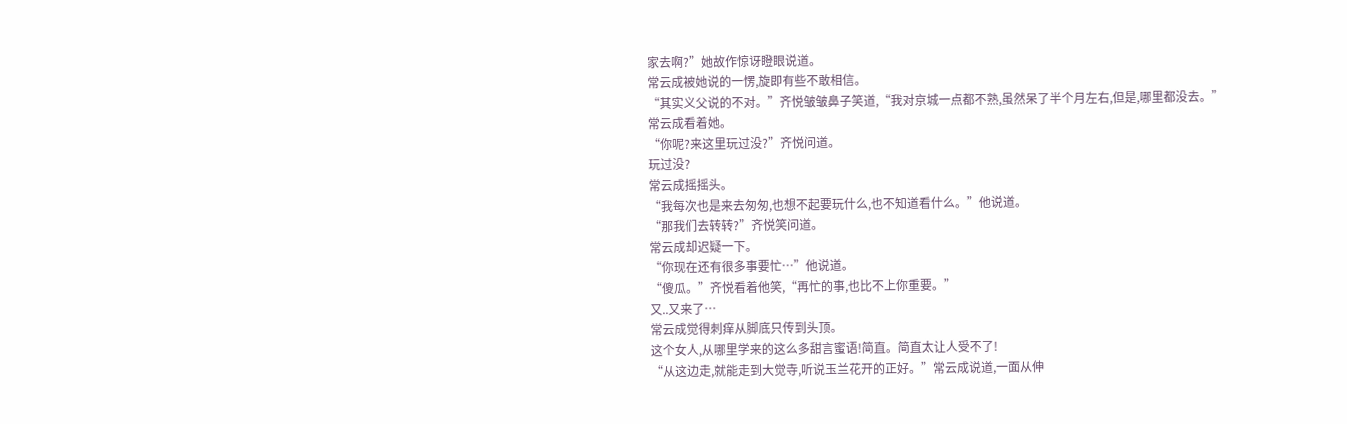家去啊?”她故作惊讶瞪眼说道。
常云成被她说的一愣,旋即有些不敢相信。
“其实义父说的不对。”齐悦皱皱鼻子笑道,“我对京城一点都不熟,虽然呆了半个月左右,但是,哪里都没去。”
常云成看着她。
“你呢?来这里玩过没?”齐悦问道。
玩过没?
常云成摇摇头。
“我每次也是来去匆匆,也想不起要玩什么,也不知道看什么。”他说道。
“那我们去转转?”齐悦笑问道。
常云成却迟疑一下。
“你现在还有很多事要忙…”他说道。
“傻瓜。”齐悦看着他笑,“再忙的事,也比不上你重要。”
又..又来了…
常云成觉得刺痒从脚底只传到头顶。
这个女人,从哪里学来的这么多甜言蜜语!简直。简直太让人受不了!
“从这边走,就能走到大觉寺,听说玉兰花开的正好。”常云成说道,一面从伸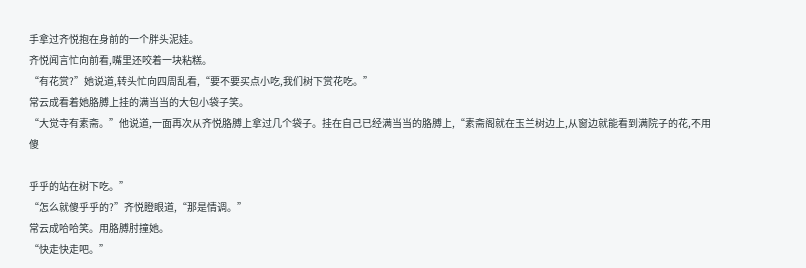手拿过齐悦抱在身前的一个胖头泥娃。
齐悦闻言忙向前看,嘴里还咬着一块粘糕。
“有花赏?”她说道,转头忙向四周乱看,“要不要买点小吃,我们树下赏花吃。”
常云成看着她胳膊上挂的满当当的大包小袋子笑。
“大觉寺有素斋。”他说道,一面再次从齐悦胳膊上拿过几个袋子。挂在自己已经满当当的胳膊上,“素斋阁就在玉兰树边上,从窗边就能看到满院子的花,不用傻

乎乎的站在树下吃。”
“怎么就傻乎乎的?”齐悦瞪眼道,“那是情调。”
常云成哈哈笑。用胳膊肘撞她。
“快走快走吧。”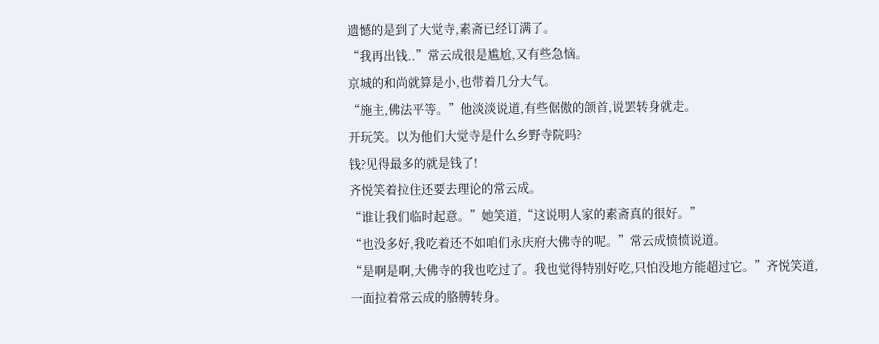遗憾的是到了大觉寺,素斋已经订满了。
“我再出钱..”常云成很是尴尬,又有些急恼。
京城的和尚就算是小,也带着几分大气。
“施主,佛法平等。”他淡淡说道,有些倨傲的颌首,说罢转身就走。
开玩笑。以为他们大觉寺是什么乡野寺院吗?
钱?见得最多的就是钱了!
齐悦笑着拉住还要去理论的常云成。
“谁让我们临时起意。”她笑道,“这说明人家的素斋真的很好。”
“也没多好,我吃着还不如咱们永庆府大佛寺的呢。”常云成愤愤说道。
“是啊是啊,大佛寺的我也吃过了。我也觉得特别好吃,只怕没地方能超过它。”齐悦笑道,一面拉着常云成的胳膊转身。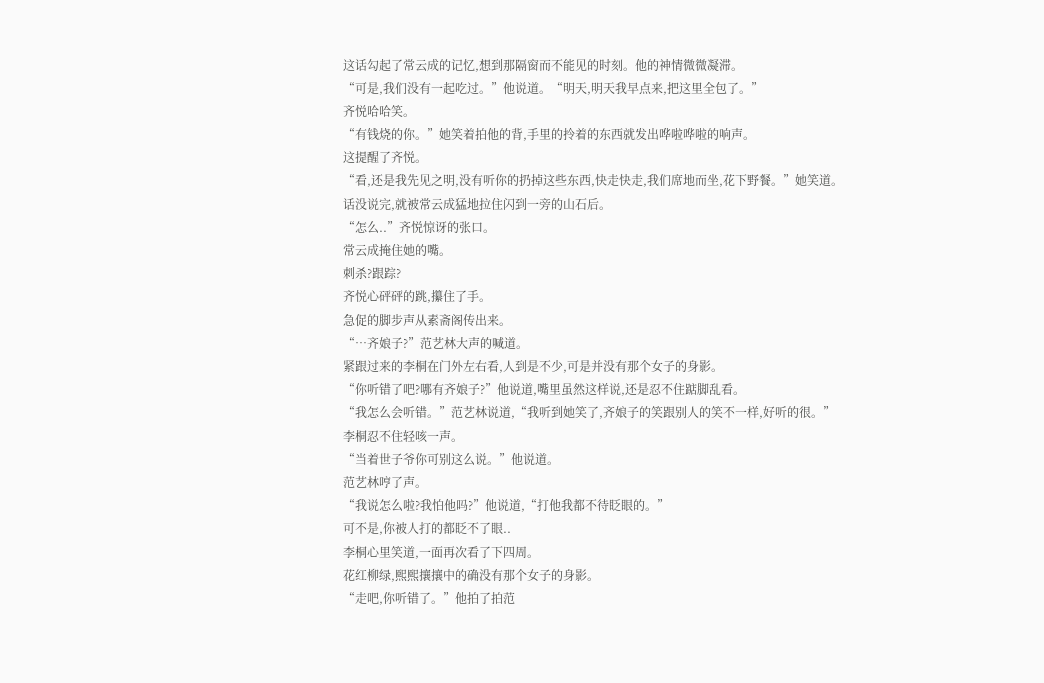这话勾起了常云成的记忆,想到那隔窗而不能见的时刻。他的神情微微凝滞。
“可是,我们没有一起吃过。”他说道。“明天,明天我早点来,把这里全包了。”
齐悦哈哈笑。
“有钱烧的你。”她笑着拍他的背,手里的拎着的东西就发出哗啦哗啦的响声。
这提醒了齐悦。
“看,还是我先见之明,没有听你的扔掉这些东西,快走快走,我们席地而坐,花下野餐。”她笑道。
话没说完,就被常云成猛地拉住闪到一旁的山石后。
“怎么..”齐悦惊讶的张口。
常云成掩住她的嘴。
刺杀?跟踪?
齐悦心砰砰的跳,攥住了手。
急促的脚步声从素斋阁传出来。
“…齐娘子?”范艺林大声的喊道。
紧跟过来的李桐在门外左右看,人到是不少,可是并没有那个女子的身影。
“你听错了吧?哪有齐娘子?”他说道,嘴里虽然这样说,还是忍不住踮脚乱看。
“我怎么会听错。”范艺林说道,“我听到她笑了,齐娘子的笑跟别人的笑不一样,好听的很。”
李桐忍不住轻咳一声。
“当着世子爷你可别这么说。”他说道。
范艺林哼了声。
“我说怎么啦?我怕他吗?”他说道,“打他我都不待眨眼的。”
可不是,你被人打的都眨不了眼..
李桐心里笑道,一面再次看了下四周。
花红柳绿,熙熙攘攘中的确没有那个女子的身影。
“走吧,你听错了。”他拍了拍范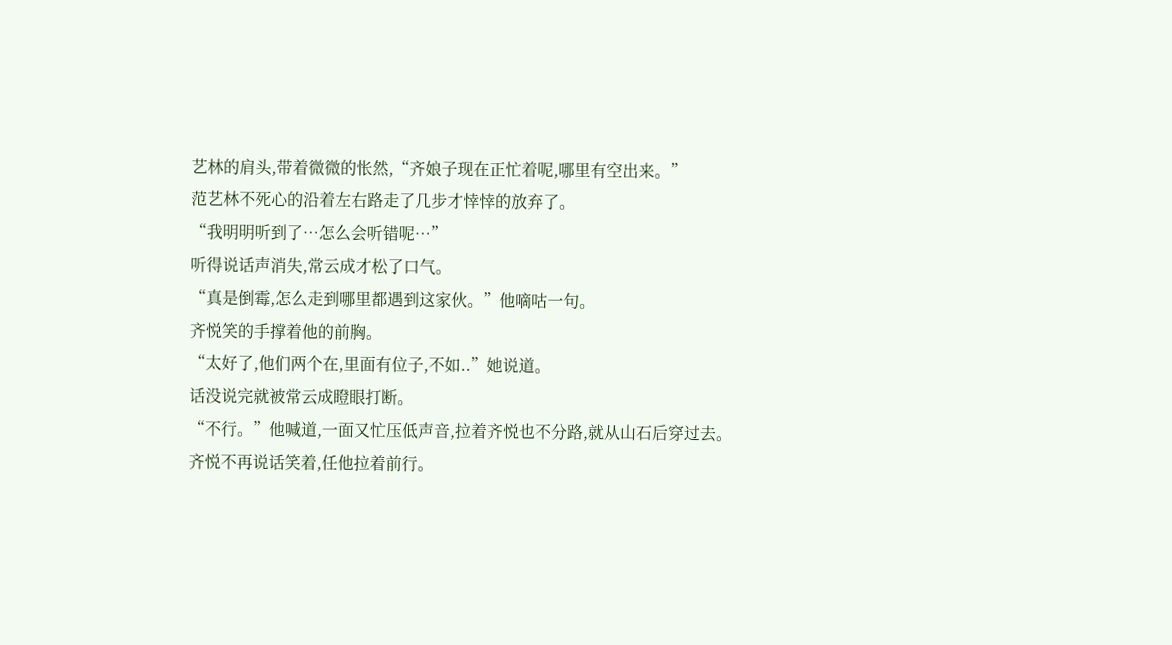艺林的肩头,带着微微的怅然,“齐娘子现在正忙着呢,哪里有空出来。”
范艺林不死心的沿着左右路走了几步才悻悻的放弃了。
“我明明听到了…怎么会听错呢…”
听得说话声消失,常云成才松了口气。
“真是倒霉,怎么走到哪里都遇到这家伙。”他嘀咕一句。
齐悦笑的手撑着他的前胸。
“太好了,他们两个在,里面有位子,不如..”她说道。
话没说完就被常云成瞪眼打断。
“不行。”他喊道,一面又忙压低声音,拉着齐悦也不分路,就从山石后穿过去。
齐悦不再说话笑着,任他拉着前行。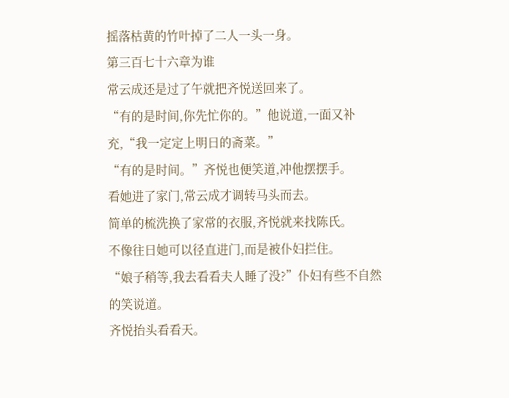摇落枯黄的竹叶掉了二人一头一身。
第三百七十六章为谁
常云成还是过了午就把齐悦送回来了。
“有的是时间,你先忙你的。”他说道,一面又补充,“我一定定上明日的斋菜。”
“有的是时间。”齐悦也便笑道,冲他摆摆手。
看她进了家门,常云成才调转马头而去。
简单的梳洗换了家常的衣服,齐悦就来找陈氏。
不像往日她可以径直进门,而是被仆妇拦住。
“娘子稍等,我去看看夫人睡了没?”仆妇有些不自然的笑说道。
齐悦抬头看看天。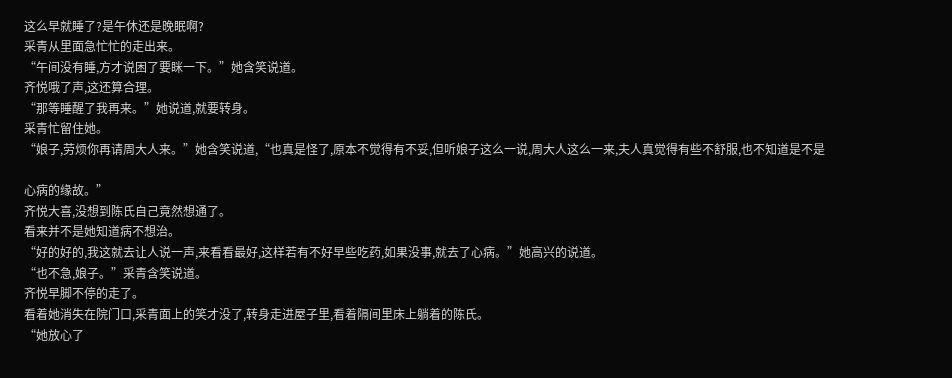这么早就睡了?是午休还是晚眠啊?
采青从里面急忙忙的走出来。
“午间没有睡,方才说困了要眯一下。”她含笑说道。
齐悦哦了声,这还算合理。
“那等睡醒了我再来。”她说道,就要转身。
采青忙留住她。
“娘子,劳烦你再请周大人来。”她含笑说道,“也真是怪了,原本不觉得有不妥,但听娘子这么一说,周大人这么一来,夫人真觉得有些不舒服,也不知道是不是

心病的缘故。”
齐悦大喜,没想到陈氏自己竟然想通了。
看来并不是她知道病不想治。
“好的好的,我这就去让人说一声,来看看最好,这样若有不好早些吃药,如果没事,就去了心病。”她高兴的说道。
“也不急,娘子。”采青含笑说道。
齐悦早脚不停的走了。
看着她消失在院门口,采青面上的笑才没了,转身走进屋子里,看着隔间里床上躺着的陈氏。
“她放心了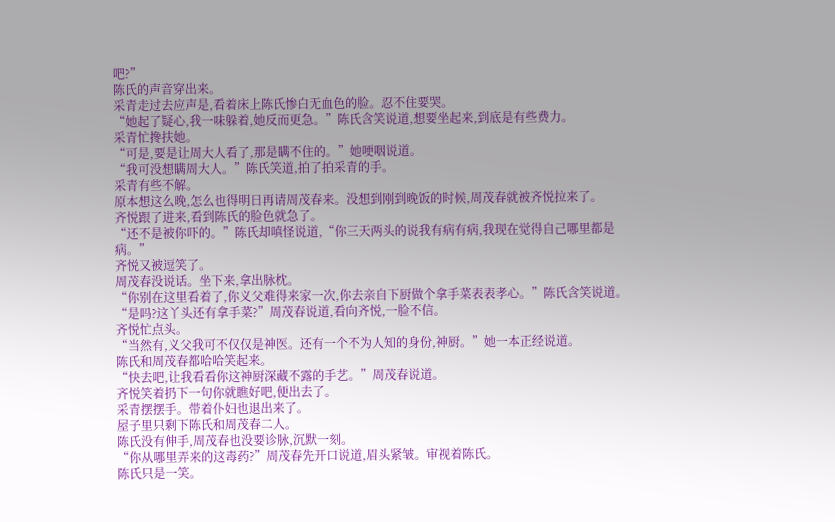吧?”
陈氏的声音穿出来。
采青走过去应声是,看着床上陈氏惨白无血色的脸。忍不住要哭。
“她起了疑心,我一味躲着,她反而更急。”陈氏含笑说道,想要坐起来,到底是有些费力。
采青忙搀扶她。
“可是,要是让周大人看了,那是瞒不住的。”她哽咽说道。
“我可没想瞒周大人。”陈氏笑道,拍了拍采青的手。
采青有些不解。
原本想这么晚,怎么也得明日再请周茂春来。没想到刚到晚饭的时候,周茂春就被齐悦拉来了。
齐悦跟了进来,看到陈氏的脸色就急了。
“还不是被你吓的。”陈氏却嗔怪说道,“你三天两头的说我有病有病,我现在觉得自己哪里都是病。”
齐悦又被逗笑了。
周茂春没说话。坐下来,拿出脉枕。
“你别在这里看着了,你义父难得来家一次,你去亲自下厨做个拿手菜表表孝心。”陈氏含笑说道。
“是吗?这丫头还有拿手菜?”周茂春说道,看向齐悦,一脸不信。
齐悦忙点头。
“当然有,义父我可不仅仅是神医。还有一个不为人知的身份,神厨。”她一本正经说道。
陈氏和周茂春都哈哈笑起来。
“快去吧,让我看看你这神厨深藏不露的手艺。”周茂春说道。
齐悦笑着扔下一句你就瞧好吧,便出去了。
采青摆摆手。带着仆妇也退出来了。
屋子里只剩下陈氏和周茂春二人。
陈氏没有伸手,周茂春也没要诊脉,沉默一刻。
“你从哪里弄来的这毒药?”周茂春先开口说道,眉头紧皱。审视着陈氏。
陈氏只是一笑。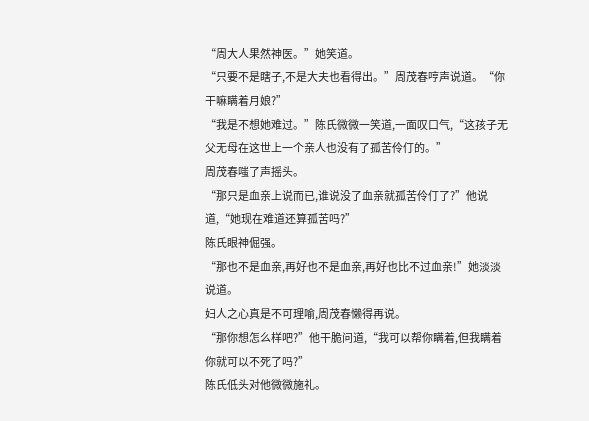“周大人果然神医。”她笑道。
“只要不是瞎子,不是大夫也看得出。”周茂春哼声说道。“你干嘛瞒着月娘?”
“我是不想她难过。”陈氏微微一笑道,一面叹口气,“这孩子无父无母在这世上一个亲人也没有了孤苦伶仃的。”
周茂春嗤了声摇头。
“那只是血亲上说而已,谁说没了血亲就孤苦伶仃了?”他说道,“她现在难道还算孤苦吗?”
陈氏眼神倔强。
“那也不是血亲,再好也不是血亲,再好也比不过血亲!”她淡淡说道。
妇人之心真是不可理喻,周茂春懒得再说。
“那你想怎么样吧?”他干脆问道,“我可以帮你瞒着,但我瞒着你就可以不死了吗?”
陈氏低头对他微微施礼。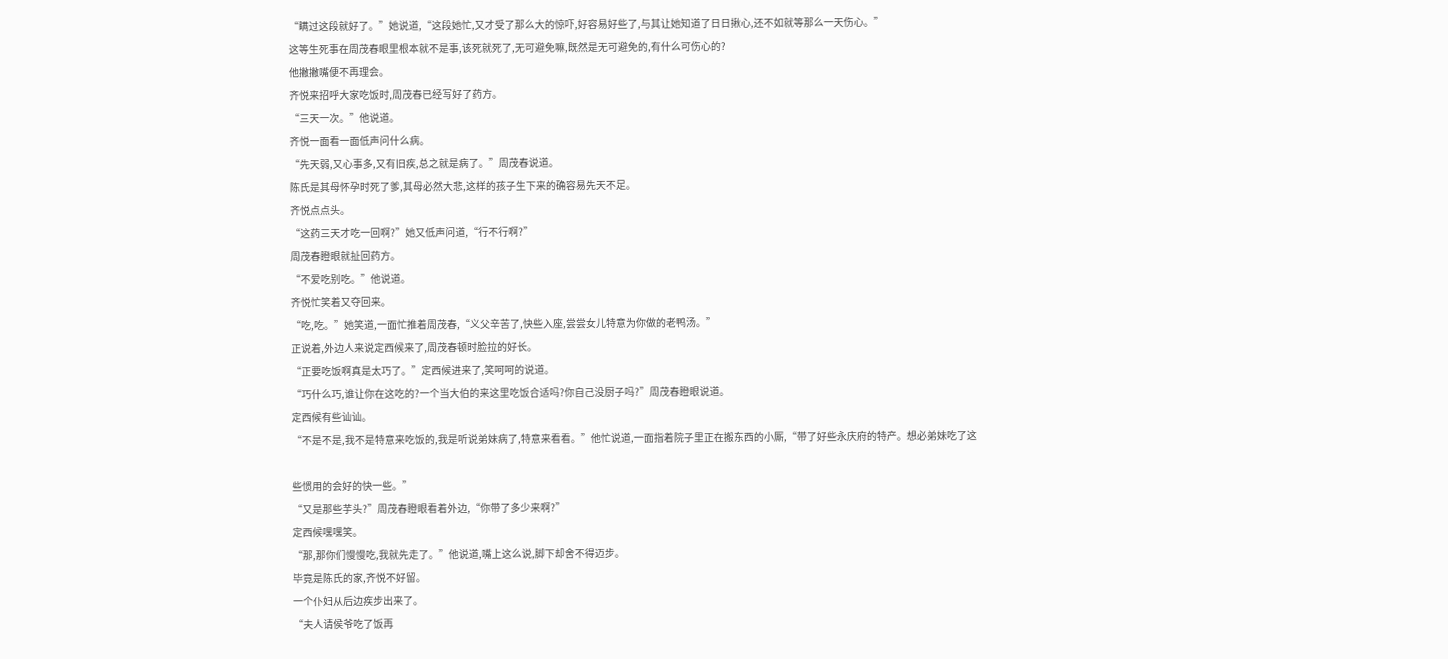“瞒过这段就好了。”她说道,“这段她忙,又才受了那么大的惊吓,好容易好些了,与其让她知道了日日揪心,还不如就等那么一天伤心。”
这等生死事在周茂春眼里根本就不是事,该死就死了,无可避免嘛,既然是无可避免的,有什么可伤心的?
他撇撇嘴便不再理会。
齐悦来招呼大家吃饭时,周茂春已经写好了药方。
“三天一次。”他说道。
齐悦一面看一面低声问什么病。
“先天弱,又心事多,又有旧疾,总之就是病了。”周茂春说道。
陈氏是其母怀孕时死了爹,其母必然大悲,这样的孩子生下来的确容易先天不足。
齐悦点点头。
“这药三天才吃一回啊?”她又低声问道,“行不行啊?”
周茂春瞪眼就扯回药方。
“不爱吃别吃。”他说道。
齐悦忙笑着又夺回来。
“吃,吃。”她笑道,一面忙推着周茂春,“义父辛苦了,快些入座,尝尝女儿特意为你做的老鸭汤。”
正说着,外边人来说定西候来了,周茂春顿时脸拉的好长。
“正要吃饭啊真是太巧了。”定西候进来了,笑呵呵的说道。
“巧什么巧,谁让你在这吃的?一个当大伯的来这里吃饭合适吗?你自己没厨子吗?”周茂春瞪眼说道。
定西候有些讪讪。
“不是不是,我不是特意来吃饭的,我是听说弟妹病了,特意来看看。”他忙说道,一面指着院子里正在搬东西的小厮,“带了好些永庆府的特产。想必弟妹吃了这

些惯用的会好的快一些。”
“又是那些芋头?”周茂春瞪眼看着外边,“你带了多少来啊?”
定西候嘿嘿笑。
“那,那你们慢慢吃,我就先走了。”他说道,嘴上这么说,脚下却舍不得迈步。
毕竟是陈氏的家,齐悦不好留。
一个仆妇从后边疾步出来了。
“夫人请侯爷吃了饭再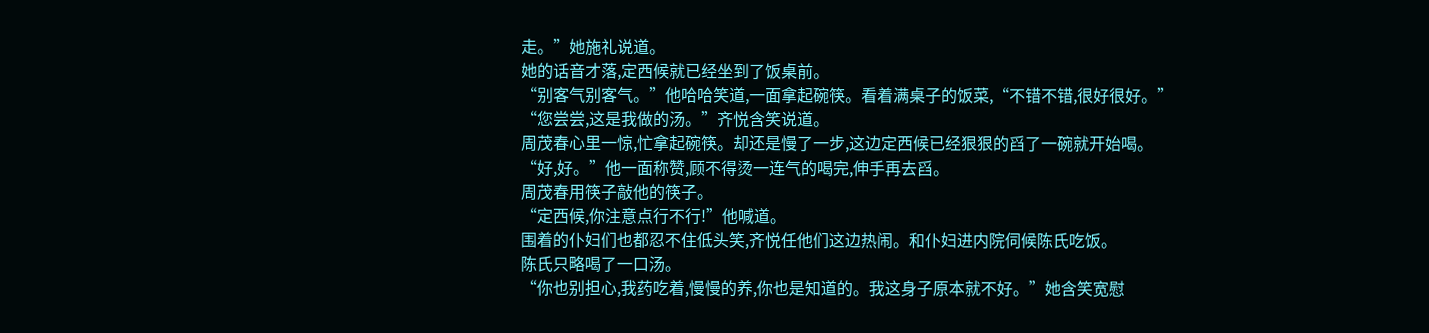走。”她施礼说道。
她的话音才落,定西候就已经坐到了饭桌前。
“别客气别客气。”他哈哈笑道,一面拿起碗筷。看着满桌子的饭菜,“不错不错,很好很好。”
“您尝尝,这是我做的汤。”齐悦含笑说道。
周茂春心里一惊,忙拿起碗筷。却还是慢了一步,这边定西候已经狠狠的舀了一碗就开始喝。
“好,好。”他一面称赞,顾不得烫一连气的喝完,伸手再去舀。
周茂春用筷子敲他的筷子。
“定西候,你注意点行不行!”他喊道。
围着的仆妇们也都忍不住低头笑,齐悦任他们这边热闹。和仆妇进内院伺候陈氏吃饭。
陈氏只略喝了一口汤。
“你也别担心,我药吃着,慢慢的养,你也是知道的。我这身子原本就不好。”她含笑宽慰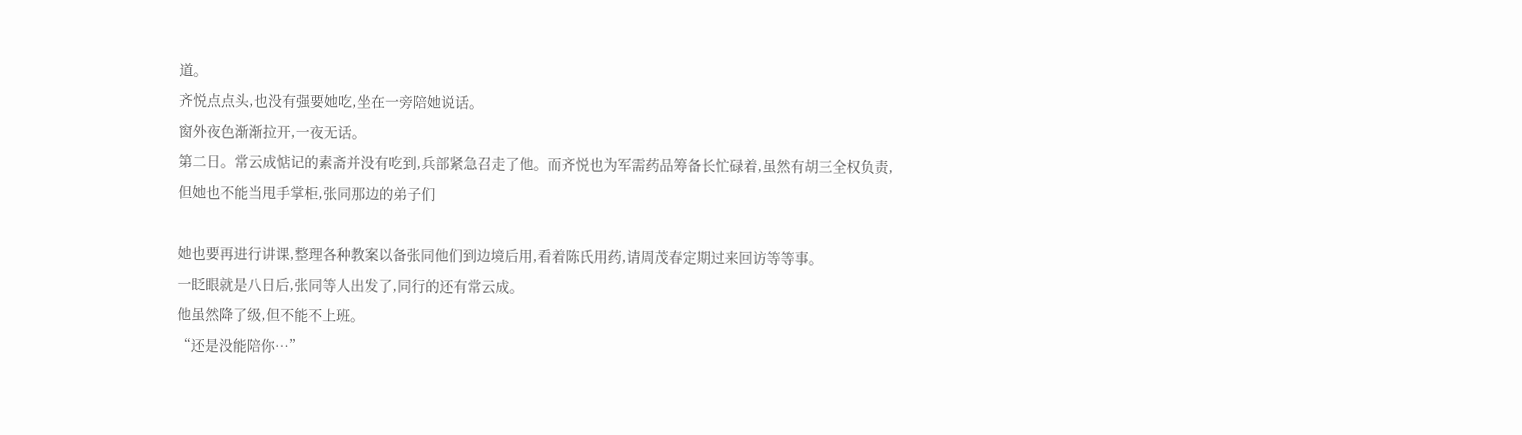道。
齐悦点点头,也没有强要她吃,坐在一旁陪她说话。
窗外夜色渐渐拉开,一夜无话。
第二日。常云成惦记的素斋并没有吃到,兵部紧急召走了他。而齐悦也为军需药品筹备长忙碌着,虽然有胡三全权负责,但她也不能当甩手掌柜,张同那边的弟子们

她也要再进行讲课,整理各种教案以备张同他们到边境后用,看着陈氏用药,请周茂春定期过来回访等等事。
一眨眼就是八日后,张同等人出发了,同行的还有常云成。
他虽然降了级,但不能不上班。
“还是没能陪你…”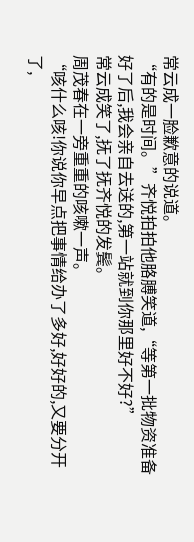常云成一脸歉意的说道。
“有的是时间。”齐悦拍拍他胳膊笑道,“等第一批物资准备好了后,我会亲自去送的,第一站就到你那里好不好?”
常云成笑了,抚了抚齐悦的发鬓。
周茂春在一旁重重的咳嗽一声。
“咳什么咳!你说你早点把事情给办了多好,好好的,又要分开了,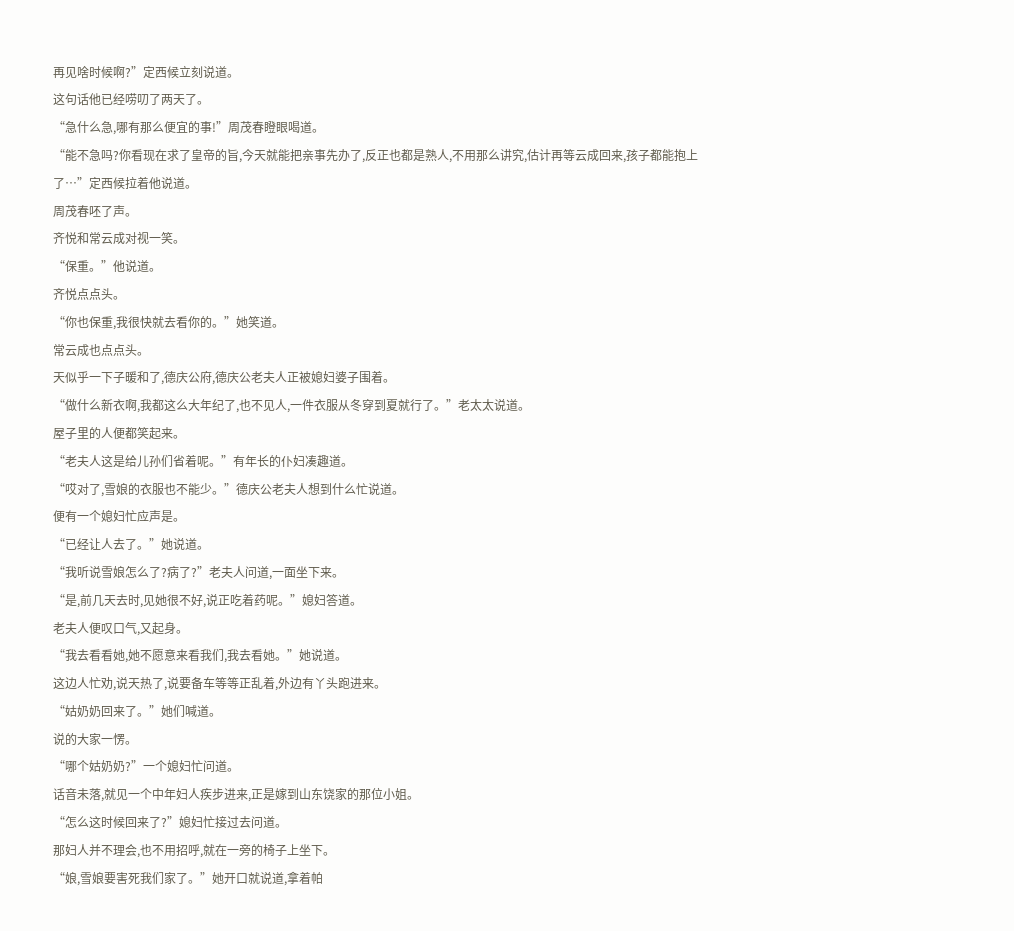再见啥时候啊?”定西候立刻说道。
这句话他已经唠叨了两天了。
“急什么急,哪有那么便宜的事!”周茂春瞪眼喝道。
“能不急吗?你看现在求了皇帝的旨,今天就能把亲事先办了,反正也都是熟人,不用那么讲究,估计再等云成回来,孩子都能抱上了…”定西候拉着他说道。
周茂春呸了声。
齐悦和常云成对视一笑。
“保重。”他说道。
齐悦点点头。
“你也保重,我很快就去看你的。”她笑道。
常云成也点点头。
天似乎一下子暖和了,德庆公府,德庆公老夫人正被媳妇婆子围着。
“做什么新衣啊,我都这么大年纪了,也不见人,一件衣服从冬穿到夏就行了。”老太太说道。
屋子里的人便都笑起来。
“老夫人这是给儿孙们省着呢。”有年长的仆妇凑趣道。
“哎对了,雪娘的衣服也不能少。”德庆公老夫人想到什么忙说道。
便有一个媳妇忙应声是。
“已经让人去了。”她说道。
“我听说雪娘怎么了?病了?”老夫人问道,一面坐下来。
“是,前几天去时,见她很不好,说正吃着药呢。”媳妇答道。
老夫人便叹口气,又起身。
“我去看看她,她不愿意来看我们,我去看她。”她说道。
这边人忙劝,说天热了,说要备车等等正乱着,外边有丫头跑进来。
“姑奶奶回来了。”她们喊道。
说的大家一愣。
“哪个姑奶奶?”一个媳妇忙问道。
话音未落,就见一个中年妇人疾步进来,正是嫁到山东饶家的那位小姐。
“怎么这时候回来了?”媳妇忙接过去问道。
那妇人并不理会,也不用招呼,就在一旁的椅子上坐下。
“娘,雪娘要害死我们家了。”她开口就说道,拿着帕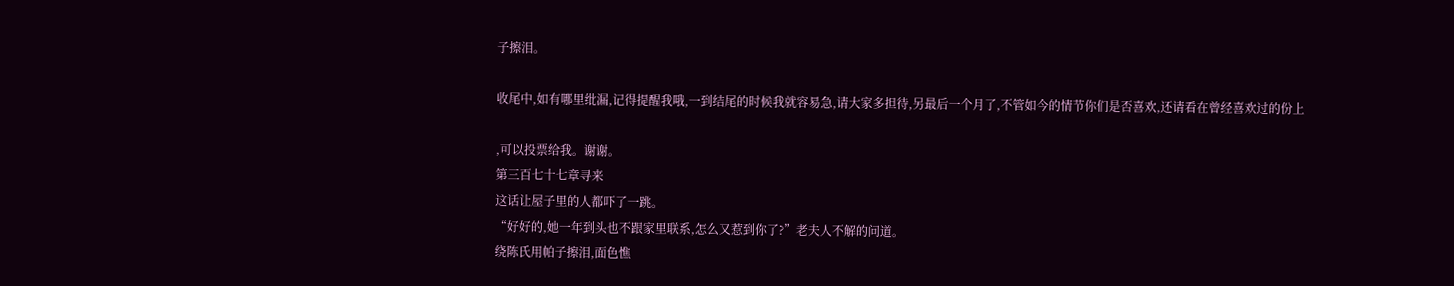子擦泪。

收尾中,如有哪里纰漏,记得提醒我哦,一到结尾的时候我就容易急,请大家多担待,另最后一个月了,不管如今的情节你们是否喜欢,还请看在曾经喜欢过的份上

,可以投票给我。谢谢。
第三百七十七章寻来
这话让屋子里的人都吓了一跳。
“好好的,她一年到头也不跟家里联系,怎么又惹到你了?”老夫人不解的问道。
绕陈氏用帕子擦泪,面色憔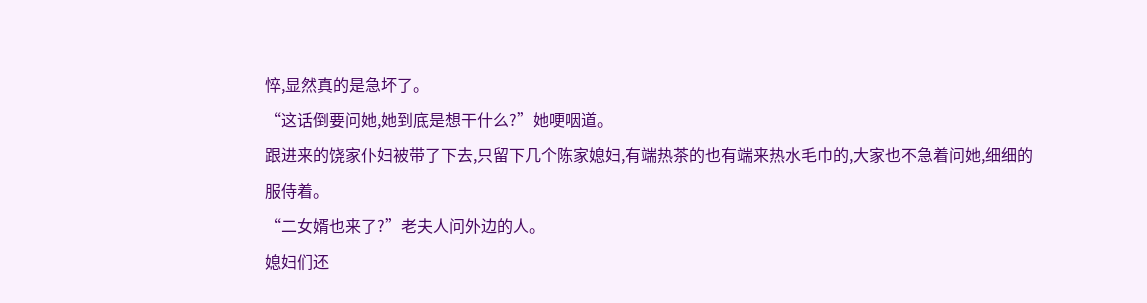悴,显然真的是急坏了。
“这话倒要问她,她到底是想干什么?”她哽咽道。
跟进来的饶家仆妇被带了下去,只留下几个陈家媳妇,有端热茶的也有端来热水毛巾的,大家也不急着问她,细细的服侍着。
“二女婿也来了?”老夫人问外边的人。
媳妇们还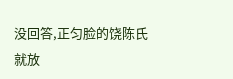没回答,正匀脸的饶陈氏就放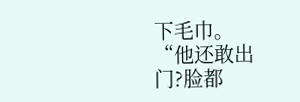下毛巾。
“他还敢出门?脸都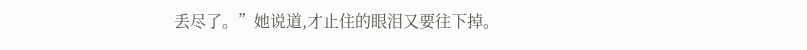丢尽了。”她说道,才止住的眼泪又要往下掉。